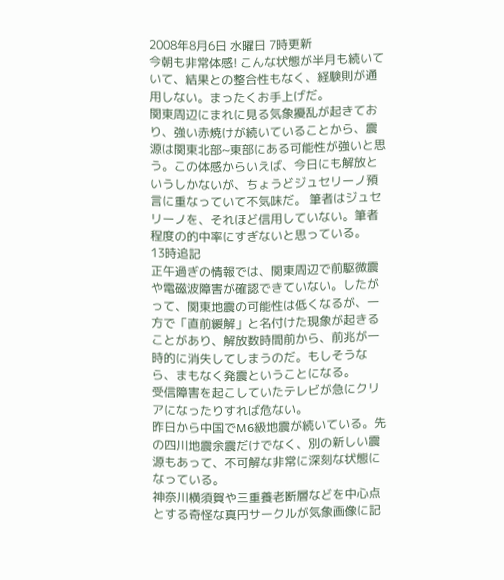2008年8月6日 水曜日 7時更新
今朝も非常体感! こんな状態が半月も続いていて、結果との整合性もなく、経験則が通用しない。まったくお手上げだ。
関東周辺にまれに見る気象擾乱が起きており、強い赤焼けが続いていることから、震源は関東北部~東部にある可能性が強いと思う。この体感からいえば、今日にも解放というしかないが、ちょうどジュセリーノ預言に重なっていて不気味だ。 筆者はジュセリーノを、それほど信用していない。筆者程度の的中率にすぎないと思っている。
13時追記
正午過ぎの情報では、関東周辺で前駆微震や電磁波障害が確認できていない。したがって、関東地震の可能性は低くなるが、一方で「直前緩解」と名付けた現象が起きることがあり、解放数時間前から、前兆が一時的に消失してしまうのだ。もしそうなら、まもなく発震ということになる。
受信障害を起こしていたテレビが急にクリアになったりすれば危ない。
昨日から中国でM6級地震が続いている。先の四川地震余震だけでなく、別の新しい震源もあって、不可解な非常に深刻な状態になっている。
神奈川横須賀や三重養老断層などを中心点とする奇怪な真円サークルが気象画像に記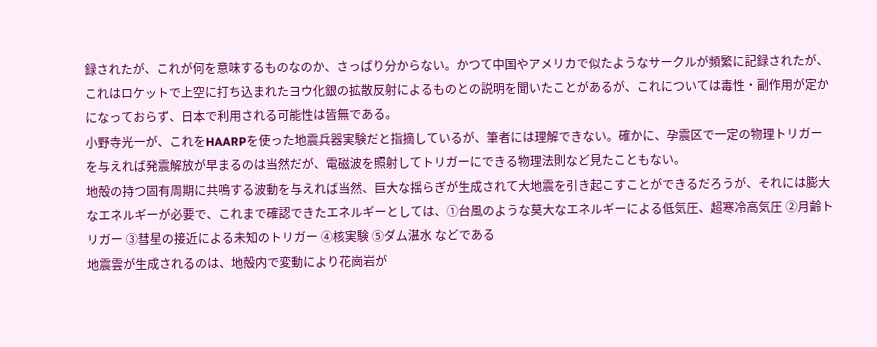録されたが、これが何を意味するものなのか、さっぱり分からない。かつて中国やアメリカで似たようなサークルが頻繁に記録されたが、これはロケットで上空に打ち込まれたヨウ化銀の拡散反射によるものとの説明を聞いたことがあるが、これについては毒性・副作用が定かになっておらず、日本で利用される可能性は皆無である。
小野寺光一が、これをHAARPを使った地震兵器実験だと指摘しているが、筆者には理解できない。確かに、孕震区で一定の物理トリガーを与えれば発震解放が早まるのは当然だが、電磁波を照射してトリガーにできる物理法則など見たこともない。
地殻の持つ固有周期に共鳴する波動を与えれば当然、巨大な揺らぎが生成されて大地震を引き起こすことができるだろうが、それには膨大なエネルギーが必要で、これまで確認できたエネルギーとしては、①台風のような莫大なエネルギーによる低気圧、超寒冷高気圧 ②月齢トリガー ③彗星の接近による未知のトリガー ④核実験 ⑤ダム湛水 などである
地震雲が生成されるのは、地殻内で変動により花崗岩が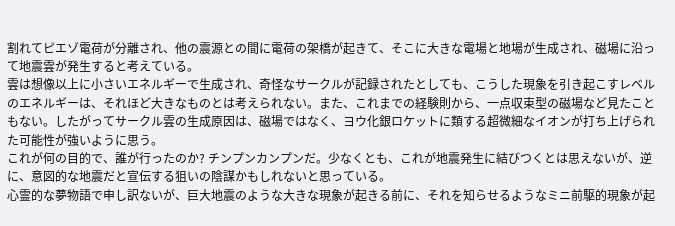割れてピエゾ電荷が分離され、他の震源との間に電荷の架橋が起きて、そこに大きな電場と地場が生成され、磁場に沿って地震雲が発生すると考えている。
雲は想像以上に小さいエネルギーで生成され、奇怪なサークルが記録されたとしても、こうした現象を引き起こすレベルのエネルギーは、それほど大きなものとは考えられない。また、これまでの経験則から、一点収束型の磁場など見たこともない。したがってサークル雲の生成原因は、磁場ではなく、ヨウ化銀ロケットに類する超微細なイオンが打ち上げられた可能性が強いように思う。
これが何の目的で、誰が行ったのか? チンプンカンプンだ。少なくとも、これが地震発生に結びつくとは思えないが、逆に、意図的な地震だと宣伝する狙いの陰謀かもしれないと思っている。
心霊的な夢物語で申し訳ないが、巨大地震のような大きな現象が起きる前に、それを知らせるようなミニ前駆的現象が起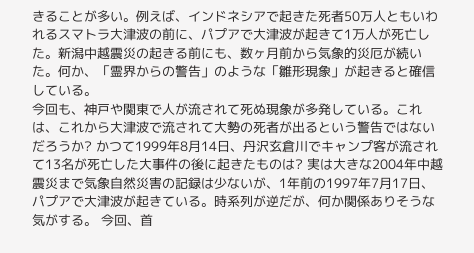きることが多い。例えば、インドネシアで起きた死者50万人ともいわれるスマトラ大津波の前に、パプアで大津波が起きて1万人が死亡した。新潟中越震災の起きる前にも、数ヶ月前から気象的災厄が続いた。何か、「霊界からの警告」のような「雛形現象」が起きると確信している。
今回も、神戸や関東で人が流されて死ぬ現象が多発している。これは、これから大津波で流されて大勢の死者が出るという警告ではないだろうか? かつて1999年8月14日、丹沢玄倉川でキャンプ客が流されて13名が死亡した大事件の後に起きたものは? 実は大きな2004年中越震災まで気象自然災害の記録は少ないが、1年前の1997年7月17日、パプアで大津波が起きている。時系列が逆だが、何か関係ありそうな気がする。 今回、首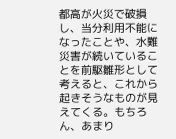都高が火災で破損し、当分利用不能になったことや、水難災害が続いていることを前駆雛形として考えると、これから起きそうなものが見えてくる。もちろん、あまり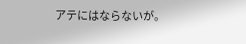アテにはならないが。